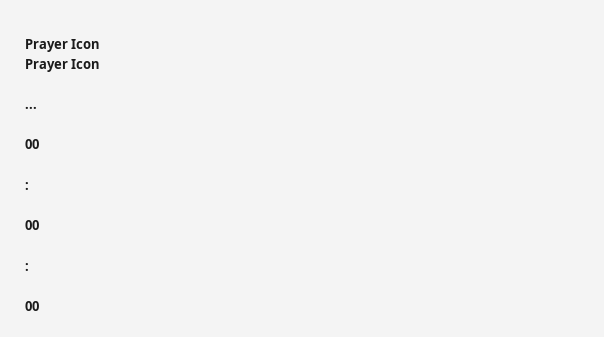Prayer Icon
Prayer Icon

...

00

:

00

:

00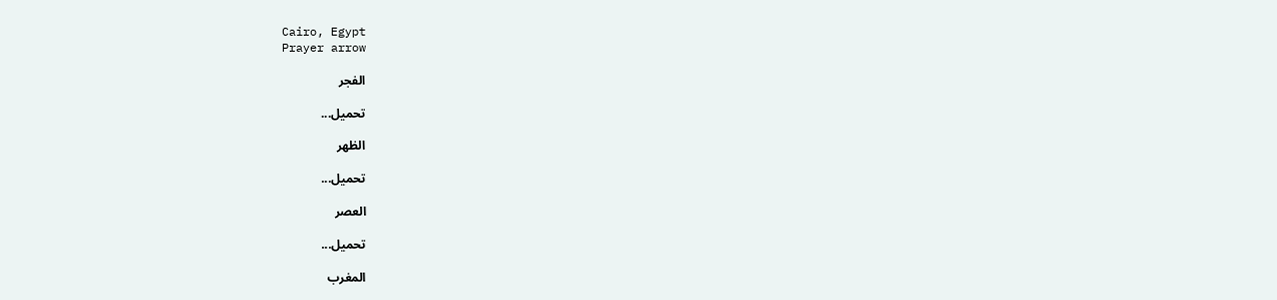Cairo, Egypt
Prayer arrow

الفجر

تحميل...

الظهر

تحميل...

العصر

تحميل...

المغرب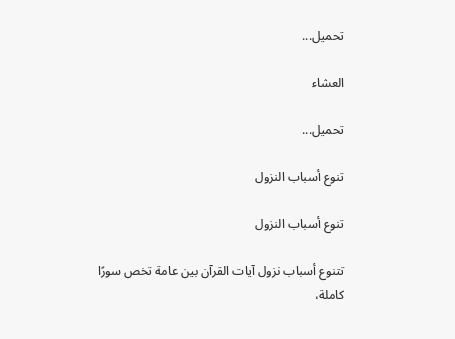تحميل...

العشاء

تحميل...

تنوع أسباب النزول

تنوع أسباب النزول

تتنوع أسباب نزول آيات القرآن بين عامة تخص سورًا كاملة،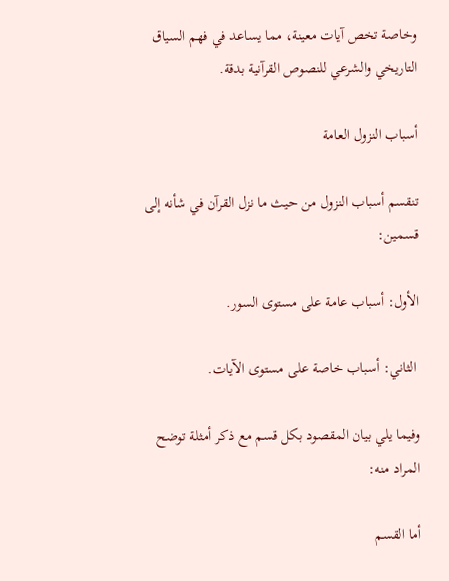وخاصة تخص آيات معينة، مما يساعد في فهم السياق التاريخي والشرعي للنصوص القرآنية بدقة.

أسباب النزول العامة

تنقسم أسباب النزول من حيث ما نزل القرآن في شأنه إلى قسمين:

الأول: أسباب عامة على مستوى السور.

 الثاني: أسباب خاصة على مستوى الآيات.

وفيما يلي بيان المقصود بكل قسم مع ذكر أمثلة توضح المراد منه:

أما القسم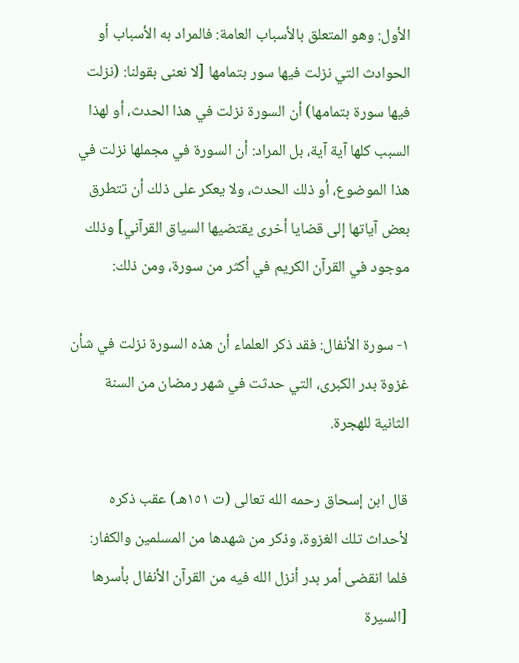الأول: وهو المتعلق بالأسباب العامة: فالمراد به الأسباب أو الحوادث التي نزلت فيها سور بتمامها [لا نعنى بقولنا: (نزلت فيها سورة بتمامها) أن السورة نزلت في هذا الحدث، أو لهذا السبب كلها آية آية، بل المراد: أن السورة في مجملها نزلت في هذا الموضوع، أو ذلك الحدث، ولا يعكر على ذلك أن تتطرق بعض آياتها إلى قضايا أخرى يقتضيها السياق القرآني] وذلك موجود في القرآن الكريم في أكثر من سورة، ومن ذلك:

١- سورة الأنفال: فقد ذكر العلماء أن هذه السورة نزلت في شأن غزوة بدر الكبرى، التي حدثت في شهر رمضان من السنة الثانية للهجرة.

قال ابن إسحاق رحمه الله تعالى (ت ١٥١هـ) عقب ذكره لأحداث تلك الغزوة، وذكر من شهدها من المسلمين والكفار: فلما انقضى أمر بدر أنزل الله فيه من القرآن الأنفال بأسرها [السيرة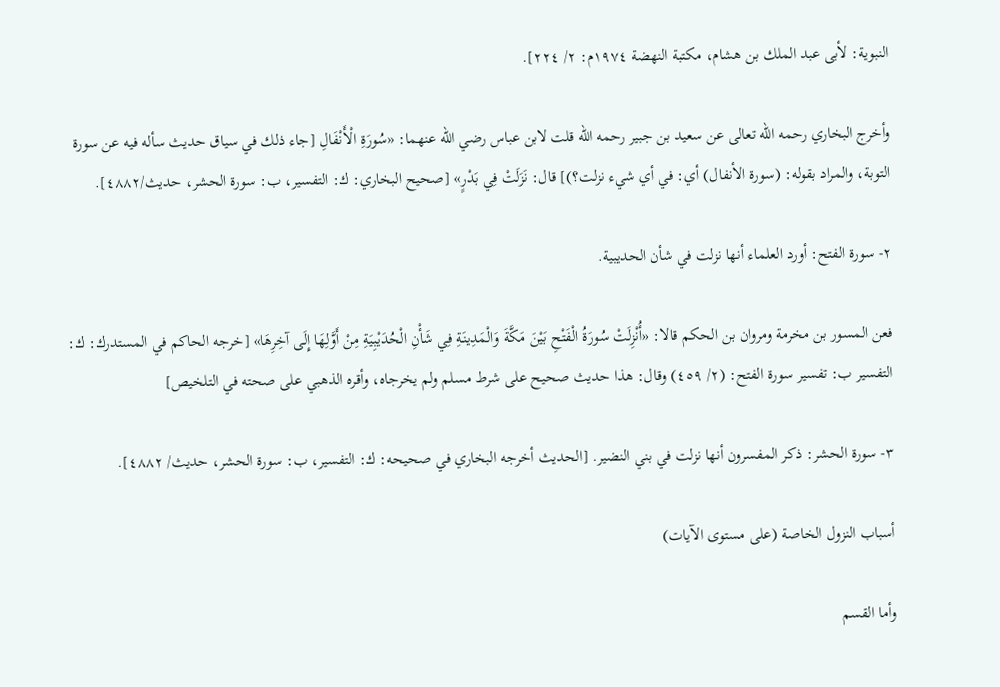النبوية: لأبى عبد الملك بن هشام، مكتبة النهضة ١٩٧٤م: ٢/ ٢٢٤].

وأخرج البخاري رحمه الله تعالى عن سعيد بن جبير رحمه الله قلت لابن عباس رضي الله عنهما: «سُورَةِ الْأَنْفَالِ [جاء ذلك في سياق حديث سأله فيه عن سورة التوبة، والمراد بقوله: (سورة الأنفال) أي: في أي شيء نزلت؟)] قال: نَزَلَتْ ‌فِي ‌بَدْرٍ» [صحيح البخاري: ك: التفسير، ب: سورة الحشر، حديث/٤٨٨٢].

٢- سورة الفتح: أورد العلماء أنها نزلت في شأن الحديبية.

فعن المسور بن مخرمة ومروان بن الحكم قالا: «أُنْزِلَتْ ‌سُورَةُ ‌الْفَتْحِ ‌بَيْنَ ‌مَكَّةَ ‌وَالْمَدِينَةِ فِي شَأْنِ الْحُدَيْبِيَةِ مِنْ أَوَّلِهَا إِلَى آخِرِهَا» [خرجه الحاكم في المستدرك: ك: التفسير ب: تفسير سورة الفتح: (٢/ ٤٥٩) وقال: هذا حديث صحيح على شرط مسلم ولم يخرجاه، وأقره الذهبي على صحته في التلخيص]

٣- سورة الحشر: ذكر المفسرون أنها نزلت في بني النضير. [الحديث أخرجه البخاري في صحيحه: ك: التفسير، ب: سورة الحشر، حديث/ ٤٨٨٢].

أسباب النزول الخاصة (على مستوى الآيات)

وأما القسم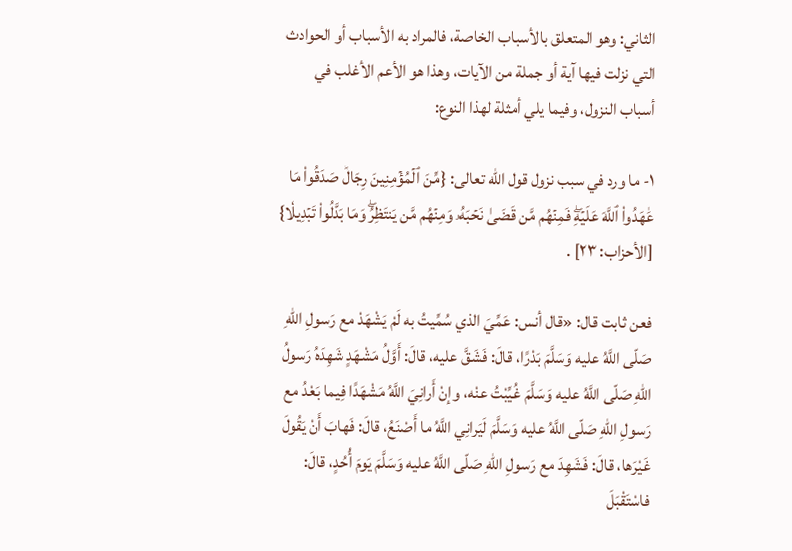الثاني: وهو المتعلق بالأسباب الخاصة، فالمراد به الأسباب أو الحوادث التي نزلت فيها آية أو جملة من الآيات، وهذا هو الأعم الأغلب في أسباب النزول، وفيما يلي أمثلة لهذا النوع:

١- ما ورد في سبب نزول قول الله تعالى: {مِّنَ ٱلۡمُؤۡمِنِينَ رِجَالٞ صَدَقُواْ مَا عَٰهَدُواْ ٱللَّهَ عَلَيۡهِۖ فَمِنۡهُم مَّن قَضَىٰ نَحۡبَهُۥ وَمِنۡهُم مَّن يَنتَظِرُۖ وَمَا بَدَّلُواْ تَبۡدِيلٗا} [الأحزاب: ٢٣] .

فعن ثابت قال: «قال أنس: عَمِّيَ الذي سُمِّيتُ به لَمْ يَشْهَدْ مع رَسولِ اللهِ صَلّى اللَّهُ عليه وَسَلَّمَ بَدْرًا، قالَ: فَشَقَّ عليه، قالَ: أَوَّلُ مَشْهَدٍ شَهِدَهُ رَسولُ اللهِ صَلّى اللَّهُ عليه وَسَلَّمَ غُيِّبْتُ عنْه، وإنْ أَرانِيَ اللَّهُ مَشْهَدًا فِيما بَعْدُ مع رَسولِ اللهِ صَلّى اللَّهُ عليه وَسَلَّمَ لَيَرانِي اللَّهُ ما أَصْنَعُ، قالَ: فَهابَ أَنْ يَقُولَ غَيْرَها، قالَ: فَشَهِدَ مع رَسولِ اللهِ صَلّى اللَّهُ عليه وَسَلَّمَ يَومَ أُحُدٍ، قالَ: فاسْتَقْبَلَ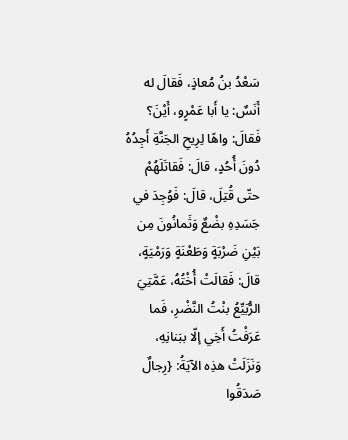سَعْدُ بنُ مُعاذٍ، فَقالَ له أَنَسٌ: يا أَبا عَمْرٍو، أَيْنَ؟ فَقالَ: واهًا لِرِيحِ الجَنَّةِ أَجِدُهُ دُونَ أُحُدٍ، قالَ: فَقاتَلَهُمْ حتّى قُتِلَ، قالَ: فَوُجِدَ في جَسَدِهِ بضْعٌ وَثَمانُونَ مِن بَيْنِ ضَرْبَةٍ وَطَعْنَةٍ وَرَمْيَةٍ، قالَ: فَقالَتْ أُخْتُهُ، عَمَّتِيَ الرُّبَيِّعُ بنْتُ النَّضْرِ، فَما عَرَفْتُ أَخِي إلّا ببَنانِهِ، وَنَزَلَتْ هذِه الآيَةُ: {رِجالٌ صَدَقُوا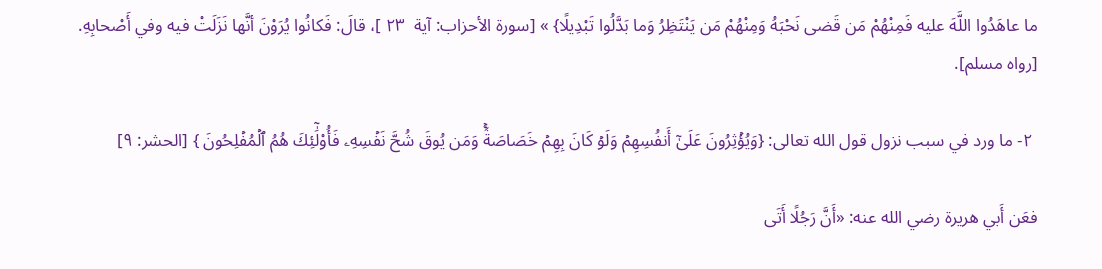ما عاهَدُوا اللَّهَ عليه فَمِنْهُمْ مَن قَضى نَحْبَهُ وَمِنْهُمْ مَن يَنْتَظِرُ وَما بَدَّلُوا تَبْدِيلًا} » [سورة الأحزاب: آية  ٢٣ ]، قالَ: فَكانُوا يُرَوْنَ أنَّها نَزَلَتْ فيه وفي أَصْحابِهِ. [رواه مسلم].

 ٢- ما ورد في سبب نزول قول الله تعالى: {وَيُؤۡثِرُونَ عَلَىٰٓ أَنفُسِهِمۡ وَلَوۡ كَانَ بِهِمۡ خَصَاصَةٞۚ وَمَن يُوقَ شُحَّ نَفۡسِهِۦ فَأُوْلَٰٓئِكَ هُمُ ٱلۡمُفۡلِحُونَ } [الحشر: ٩]

فعَن أَبي هريرة رضي الله عنه: «أَنَّ رَجُلًا أَتَى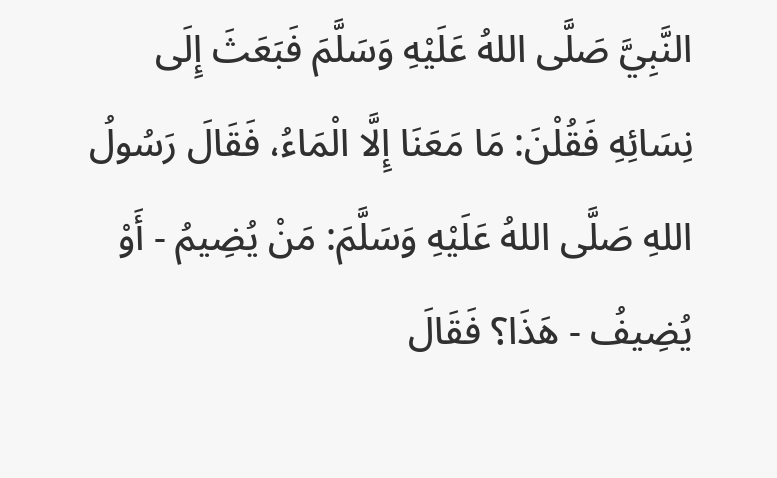النَّبِيَّ صَلَّى اللهُ عَلَيْهِ وَسَلَّمَ فَبَعَثَ إِلَى نِسَائِهِ فَقُلْنَ: مَا مَعَنَا إِلَّا الْمَاءُ، فَقَالَ رَسُولُ اللهِ صَلَّى اللهُ عَلَيْهِ وَسَلَّمَ: مَنْ يُضِيمُ - أَوْ يُضِيفُ - هَذَا؟ فَقَالَ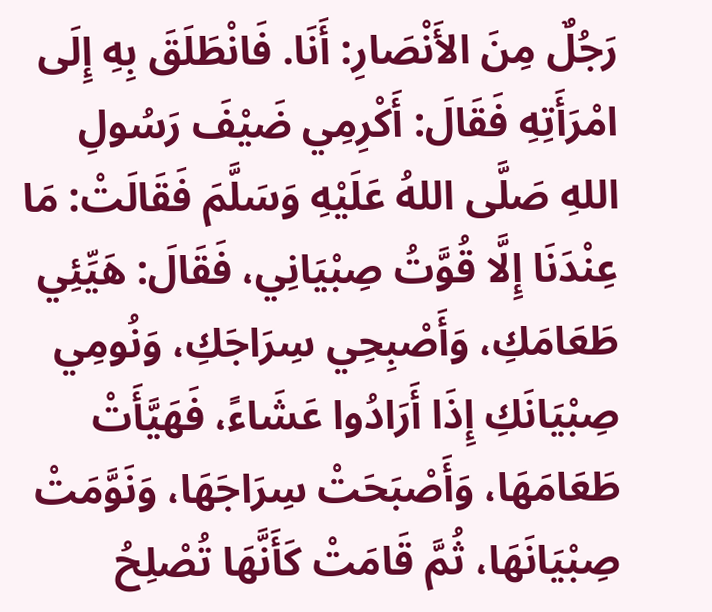رَجُلٌ مِنَ الأَنْصَارِ: أَنَا. فَانْطَلَقَ بِهِ إِلَى امْرَأَتِهِ فَقَالَ: أَكْرِمِي ضَيْفَ رَسُولِ اللهِ صَلَّى اللهُ عَلَيْهِ وَسَلَّمَ فَقَالَتْ: مَا عِنْدَنَا إِلَّا قُوَّتُ صِبْيَانِي، فَقَالَ: هَيِّئِي طَعَامَكِ، وَأَصْبِحِي سِرَاجَكِ، وَنُومِي صِبْيَانَكِ إِذَا أَرَادُوا عَشَاءً، فَهَيَّأَتْ طَعَامَهَا، وَأَصْبَحَتْ سِرَاجَهَا، وَنَوَّمَتْ صِبْيَانَهَا، ثُمَّ قَامَتْ كَأَنَّهَا تُصْلِحُ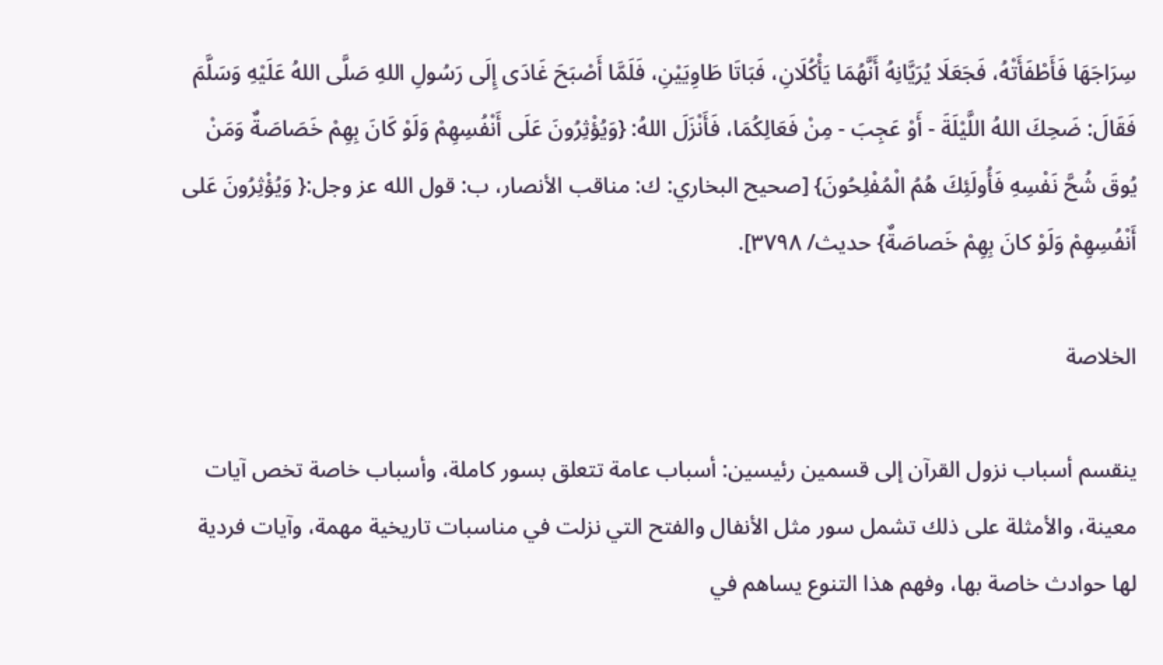سِرَاجَهَا فَأَطْفَأَتْهُ، فَجَعَلَا يُرَيَّانِهُ أَنَّهُمَا يَأْكُلَانِ، فَبَاتَا طَاوِيَيْنِ، فَلَمَّا أَصْبَحَ غَادَى إِلَى رَسُولِ اللهِ صَلَّى اللهُ عَلَيْهِ وَسَلَّمَ فَقَالَ: ضَحِكَ اللهُ اللَّيْلَةَ - أَوْ عَجِبَ - مِنْ فَعَالِكُمَا، فَأَنْزَلَ اللهُ: {وَيُؤْثِرُونَ عَلَى أَنْفُسِهِمْ وَلَوْ كَانَ بِهِمْ خَصَاصَةٌ وَمَنْ يُوقَ شُحَّ نَفْسِهِ فَأُولَئِكَ هُمُ الْمُفْلِحُونَ} [صحيح البخاري: ك: مناقب الأنصار، ب: قول الله عز وجل:{ وَيُؤْثِرُونَ عَلى أَنْفُسِهِمْ وَلَوْ كانَ بِهِمْ خَصاصَةٌ} حديث/ ٣٧٩٨].

الخلاصة

ينقسم أسباب نزول القرآن إلى قسمين رئيسين: أسباب عامة تتعلق بسور كاملة، وأسباب خاصة تخص آيات معينة، والأمثلة على ذلك تشمل سور مثل الأنفال والفتح التي نزلت في مناسبات تاريخية مهمة، وآيات فردية لها حوادث خاصة بها، وفهم هذا التنوع يساهم في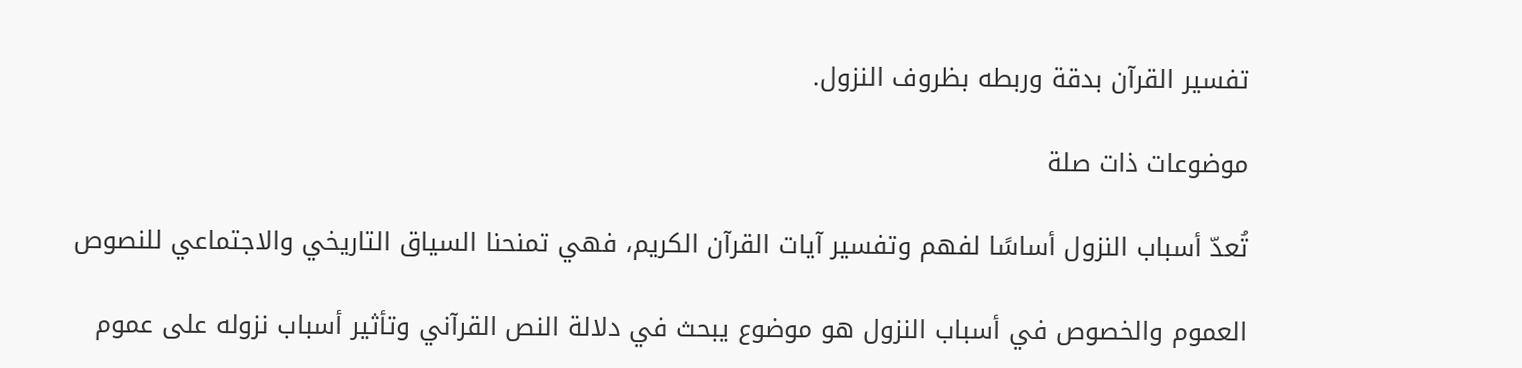تفسير القرآن بدقة وربطه بظروف النزول.

موضوعات ذات صلة

تُعدّ أسباب النزول أساسًا لفهم وتفسير آيات القرآن الكريم، فهي تمنحنا السياق التاريخي والاجتماعي للنصوص

العموم والخصوص في أسباب النزول هو موضوع يبحث في دلالة النص القرآني وتأثير أسباب نزوله على عموم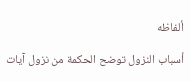ألفاظه

أسباب النزول توضح الحكمة من نزول آيات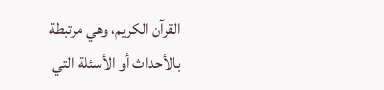القرآن الكريم، وهي مرتبطة بالأحداث أو الأسئلة التي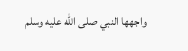واجهها النبي صلى الله عليه وسلم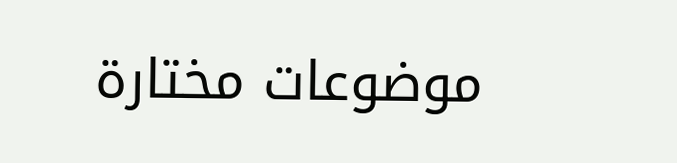موضوعات مختارة